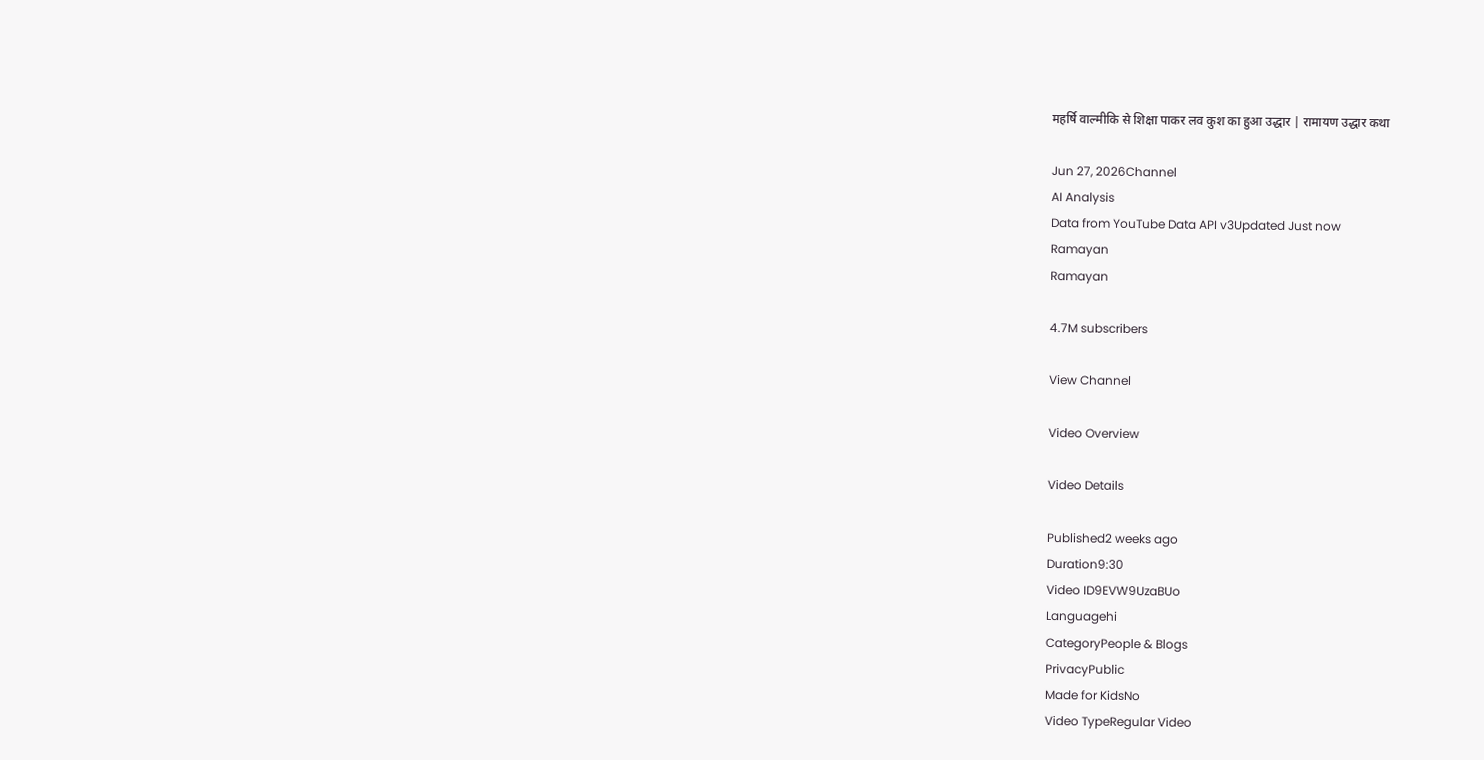महर्षि वाल्मीकि से शिक्षा पाकर लव कुश का हुआ उद्धार | रामायण उद्धार कथा

Jun 27, 2026Channel
AI Analysis
Data from YouTube Data API v3Updated Just now
Ramayan
Ramayan

4.7M subscribers

View Channel

Video Overview

Video Details

Published2 weeks ago
Duration9:30
Video ID9EVW9UzaBUo
Languagehi
CategoryPeople & Blogs
PrivacyPublic
Made for KidsNo
Video TypeRegular Video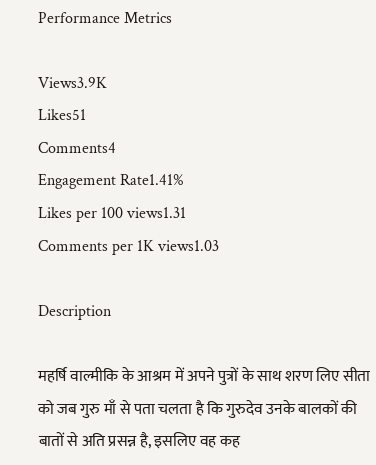Performance Metrics

Views3.9K
Likes51
Comments4
Engagement Rate1.41%
Likes per 100 views1.31
Comments per 1K views1.03

Description

महर्षि वाल्मीकि के आश्रम में अपने पुत्रों के साथ शरण लिए सीता को जब गुरु माँ से पता चलता है कि गुरुदेव उनके बालकों की बातों से अति प्रसन्न है, इसलिए वह कह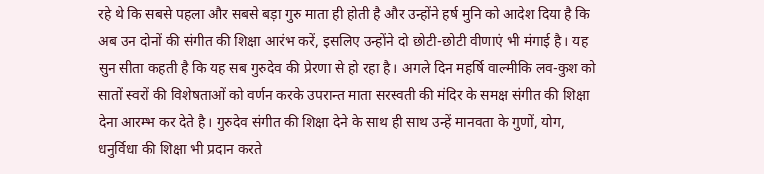रहे थे कि सबसे पहला और सबसे बड़ा गुरु माता ही होती है और उन्होंने हर्ष मुनि को आदेश दिया है कि अब उन दोनों की संगीत की शिक्षा आरंभ करें, इसलिए उन्होंने दो छोटी-छोटी वीणाएं भी मंगाई है। यह सुन सीता कहती है कि यह सब गुरुदेव की प्रेरणा से हो रहा है। अगले दिन महर्षि वाल्मीकि लव-कुश को सातों स्वरों की विशेषताओं को वर्णन करके उपरान्त माता सरस्वती की मंदिर के समक्ष संगीत की शिक्षा देना आरम्भ कर देते है। गुरुदेव संगीत की शिक्षा देने के साथ ही साथ उन्हें मानवता के गुणों, योग, धनुर्विधा की शिक्षा भी प्रदान करते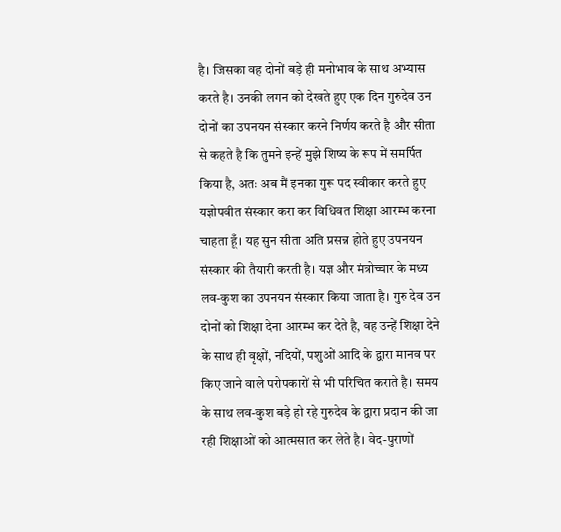है। जिसका वह दोनों बड़े ही मनोभाव के साथ अभ्यास करते है। उनकी लगन को देखते हुए एक दिन गुरुदेव उन दोनों का उपनयन संस्कार करने निर्णय करते है और सीता से कहते है कि तुमने इन्हें मुझे शिष्य के रूप में समर्पित किया है, अतः अब मैं इनका गुरू पद स्वीकार करते हुए यज्ञोपवीत संस्कार करा कर विधिवत शिक्षा आरम्भ करना चाहता हूँ। यह सुन सीता अति प्रसन्न होते हुए उपनयन संस्कार की तैयारी करती है। यज्ञ और मंत्रोच्चार के मध्य लव-कुश का उपनयन संस्कार किया जाता है। गुरु देव उन दोनों को शिक्षा देना आरम्भ कर देते है, वह उन्हें शिक्षा देने के साथ ही वृक्षों, नदियों, पशुओं आदि के द्वारा मानव पर किए जाने वाले परोपकारों से भी परिचित कराते है। समय के साथ लव-कुश बड़े हो रहे गुरुदेव के द्वारा प्रदान की जा रही शिक्षाओं को आत्मसात कर लेते है। वेद-पुराणों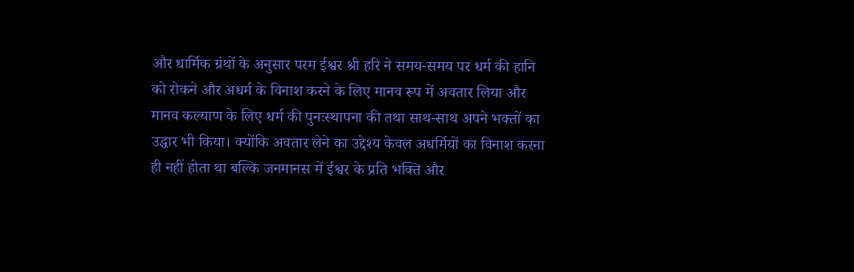और धार्मिक ग्रंथों के अनुसार परम ईश्वर श्री हरि ने समय-समय पर धर्म की हानि को रोकने और अधर्म के विनाश करने के लिए मानव रूप में अवतार लिया और मानव कल्याण के लिए धर्म की पुनःस्थापना की तथा साथ-साथ अपने भक्तों का उद्धार भी किया। क्योंकि अवतार लेने का उद्देश्य केवल अधर्मियों का विनाश करना ही नहीं होता था बल्कि जनमानस में ईश्वर के प्रति भक्ति और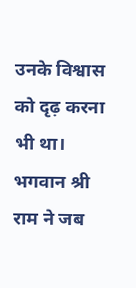उनके विश्वास को दृढ़ करना भी था। भगवान श्री राम ने जब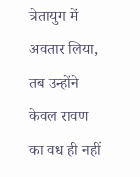त्रेतायुग में अवतार लिया, तब उन्होंने केवल रावण का वध ही नहीं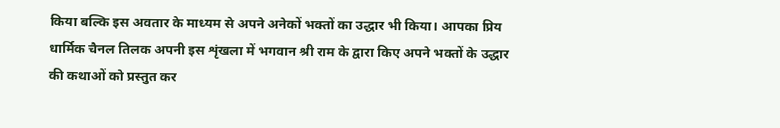किया बल्कि इस अवतार के माध्यम से अपने अनेकों भक्तों का उद्धार भी किया। आपका प्रिय धार्मिक चैनल तिलक अपनी इस शृंखला में भगवान श्री राम के द्वारा किए अपने भक्तों के उद्धार की कथाओं को प्रस्तुत कर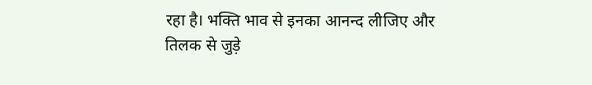रहा है। भक्ति भाव से इनका आनन्द लीजिए और तिलक से जुड़े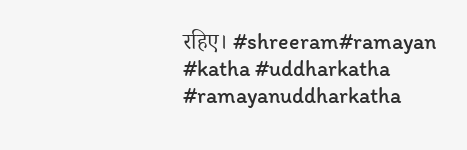रहिए। #shreeram#ramayan #katha #uddharkatha #ramayanuddharkatha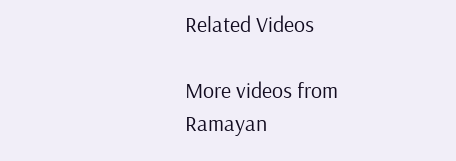Related Videos

More videos from Ramayan